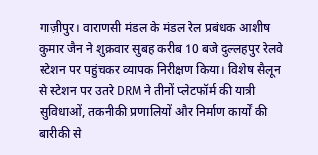गाज़ीपुर। वाराणसी मंडल के मंडल रेल प्रबंधक आशीष कुमार जैन ने शुक्रवार सुबह करीब 10 बजे दुल्लहपुर रेलवे स्टेशन पर पहुंचकर व्यापक निरीक्षण किया। विशेष सैलून से स्टेशन पर उतरे DRM ने तीनों प्लेटफॉर्म की यात्री सुविधाओं, तकनीकी प्रणालियों और निर्माण कार्यों की बारीकी से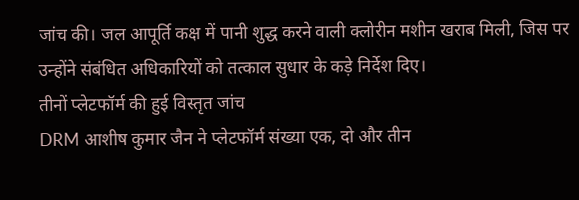जांच की। जल आपूर्ति कक्ष में पानी शुद्ध करने वाली क्लोरीन मशीन खराब मिली, जिस पर उन्होंने संबंधित अधिकारियों को तत्काल सुधार के कड़े निर्देश दिए।
तीनों प्लेटफॉर्म की हुई विस्तृत जांच
DRM आशीष कुमार जैन ने प्लेटफॉर्म संख्या एक, दो और तीन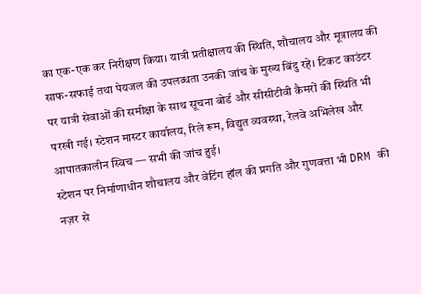का एक-एक कर निरीक्षण किया। यात्री प्रतीक्षालय की स्थिति, शौचालय और मूत्रालय की साफ-सफाई तथा पेयजल की उपलब्धता उनकी जांच के मुख्य बिंदु रहे। टिकट काउंटर पर यात्री सेवाओं की समीक्षा के साथ सूचना बोर्ड और सीसीटीवी कैमरों की स्थिति भी परखी गई। स्टेशन मास्टर कार्यालय, रिले रूम, विद्युत व्यवस्था, रेलवे अभिलेख और आपातकालीन स्विच — सभी की जांच हुई।
स्टेशन पर निर्माणाधीन शौचालय और वेटिंग हॉल की प्रगति और गुणवत्ता भी DRM की नज़र से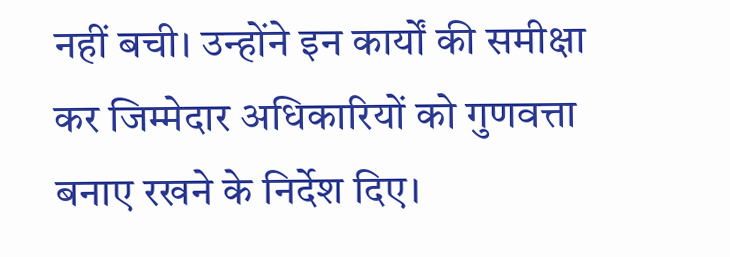नहीं बची। उन्होंने इन कार्यों की समीक्षा कर जिम्मेदार अधिकारियों को गुणवत्ता बनाए रखने के निर्देश दिए।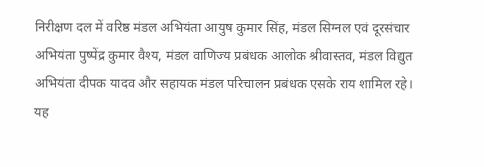निरीक्षण दल में वरिष्ठ मंडल अभियंता आयुष कुमार सिंह, मंडल सिग्नल एवं दूरसंचार अभियंता पुष्पेंद्र कुमार वैश्य, मंडल वाणिज्य प्रबंधक आलोक श्रीवास्तव, मंडल विद्युत अभियंता दीपक यादव और सहायक मंडल परिचालन प्रबंधक एसके राय शामिल रहे।
यह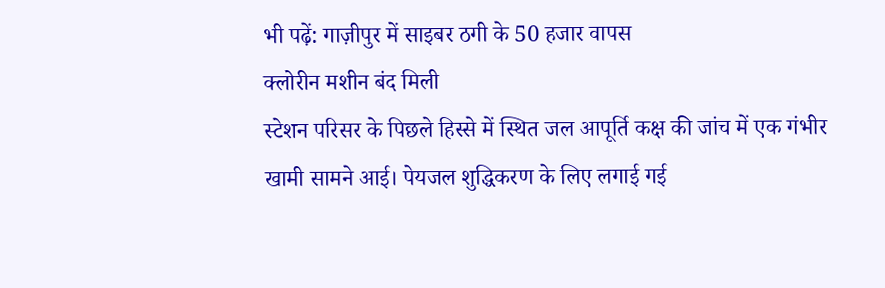भी पढ़ें: गाज़ीपुर में साइबर ठगी के 50 हजार वापस
क्लोरीन मशीन बंद मिली
स्टेशन परिसर के पिछले हिस्से में स्थित जल आपूर्ति कक्ष की जांच में एक गंभीर खामी सामने आई। पेयजल शुद्धिकरण के लिए लगाई गई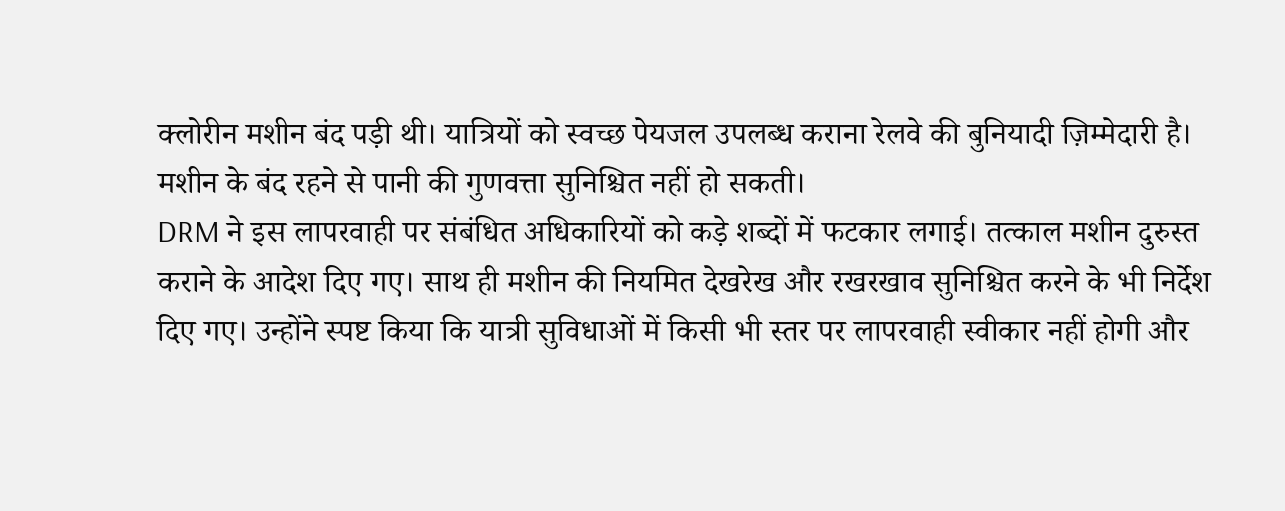क्लोरीन मशीन बंद पड़ी थी। यात्रियों को स्वच्छ पेयजल उपलब्ध कराना रेलवे की बुनियादी ज़िम्मेदारी है। मशीन के बंद रहने से पानी की गुणवत्ता सुनिश्चित नहीं हो सकती।
DRM ने इस लापरवाही पर संबंधित अधिकारियों को कड़े शब्दों में फटकार लगाई। तत्काल मशीन दुरुस्त कराने के आदेश दिए गए। साथ ही मशीन की नियमित देखरेख और रखरखाव सुनिश्चित करने के भी निर्देश दिए गए। उन्होंने स्पष्ट किया कि यात्री सुविधाओं में किसी भी स्तर पर लापरवाही स्वीकार नहीं होगी और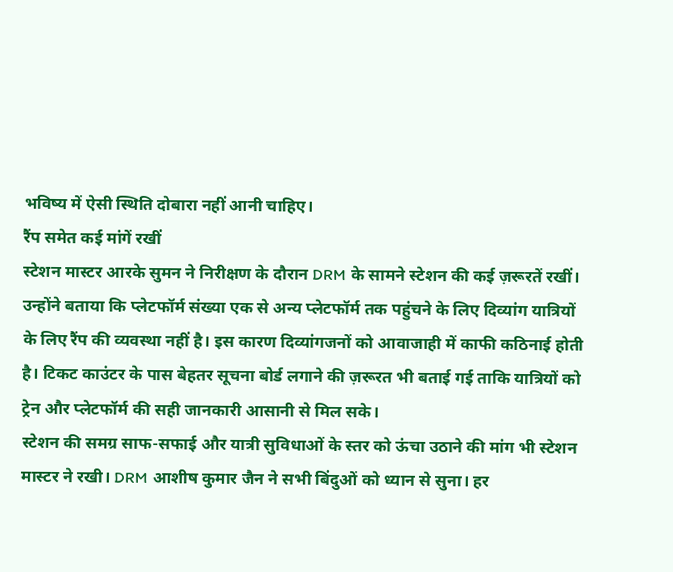भविष्य में ऐसी स्थिति दोबारा नहीं आनी चाहिए।
रैंप समेत कई मांगें रखीं
स्टेशन मास्टर आरके सुमन ने निरीक्षण के दौरान DRM के सामने स्टेशन की कई ज़रूरतें रखीं। उन्होंने बताया कि प्लेटफॉर्म संख्या एक से अन्य प्लेटफॉर्म तक पहुंचने के लिए दिव्यांग यात्रियों के लिए रैंप की व्यवस्था नहीं है। इस कारण दिव्यांगजनों को आवाजाही में काफी कठिनाई होती है। टिकट काउंटर के पास बेहतर सूचना बोर्ड लगाने की ज़रूरत भी बताई गई ताकि यात्रियों को ट्रेन और प्लेटफॉर्म की सही जानकारी आसानी से मिल सके।
स्टेशन की समग्र साफ-सफाई और यात्री सुविधाओं के स्तर को ऊंचा उठाने की मांग भी स्टेशन मास्टर ने रखी। DRM आशीष कुमार जैन ने सभी बिंदुओं को ध्यान से सुना। हर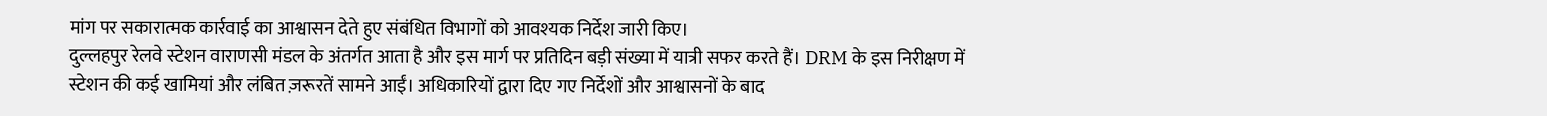मांग पर सकारात्मक कार्रवाई का आश्वासन देते हुए संबंधित विभागों को आवश्यक निर्देश जारी किए।
दुल्लहपुर रेलवे स्टेशन वाराणसी मंडल के अंतर्गत आता है और इस मार्ग पर प्रतिदिन बड़ी संख्या में यात्री सफर करते हैं। DRM के इस निरीक्षण में स्टेशन की कई खामियां और लंबित ज़रूरतें सामने आईं। अधिकारियों द्वारा दिए गए निर्देशों और आश्वासनों के बाद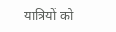यात्रियों को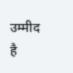उम्मीद है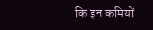कि इन कमियों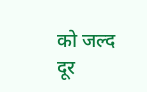को जल्द दूर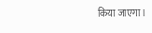किया जाएगा।